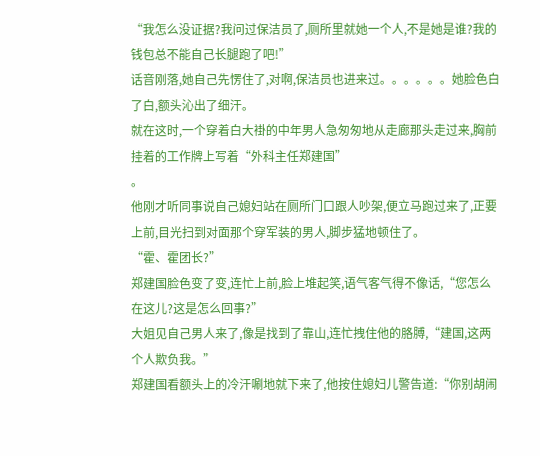“我怎么没证据?我问过保洁员了,厕所里就她一个人,不是她是谁?我的钱包总不能自己长腿跑了吧!”
话音刚落,她自己先愣住了,对啊,保洁员也进来过。。。。。。她脸色白了白,额头沁出了细汗。
就在这时,一个穿着白大褂的中年男人急匆匆地从走廊那头走过来,胸前挂着的工作牌上写着“外科主任郑建国”
。
他刚才听同事说自己媳妇站在厕所门口跟人吵架,便立马跑过来了,正要上前,目光扫到对面那个穿军装的男人,脚步猛地顿住了。
“霍、霍团长?”
郑建国脸色变了变,连忙上前,脸上堆起笑,语气客气得不像话,“您怎么在这儿?这是怎么回事?”
大姐见自己男人来了,像是找到了靠山,连忙拽住他的胳膊,“建国,这两个人欺负我。”
郑建国看额头上的冷汗唰地就下来了,他按住媳妇儿警告道:“你别胡闹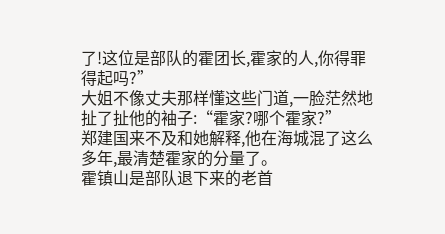了!这位是部队的霍团长,霍家的人,你得罪得起吗?”
大姐不像丈夫那样懂这些门道,一脸茫然地扯了扯他的袖子:“霍家?哪个霍家?”
郑建国来不及和她解释,他在海城混了这么多年,最清楚霍家的分量了。
霍镇山是部队退下来的老首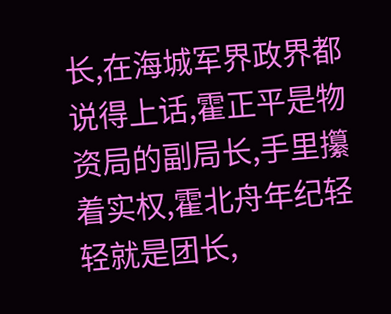长,在海城军界政界都说得上话,霍正平是物资局的副局长,手里攥着实权,霍北舟年纪轻轻就是团长,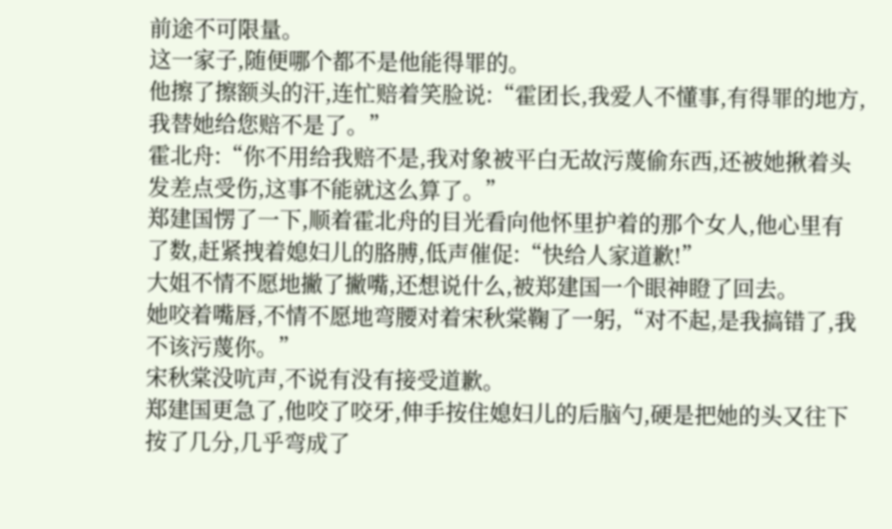前途不可限量。
这一家子,随便哪个都不是他能得罪的。
他擦了擦额头的汗,连忙赔着笑脸说:“霍团长,我爱人不懂事,有得罪的地方,我替她给您赔不是了。”
霍北舟:“你不用给我赔不是,我对象被平白无故污蔑偷东西,还被她揪着头发差点受伤,这事不能就这么算了。”
郑建国愣了一下,顺着霍北舟的目光看向他怀里护着的那个女人,他心里有了数,赶紧拽着媳妇儿的胳膊,低声催促:“快给人家道歉!”
大姐不情不愿地撇了撇嘴,还想说什么,被郑建国一个眼神瞪了回去。
她咬着嘴唇,不情不愿地弯腰对着宋秋棠鞠了一躬,“对不起,是我搞错了,我不该污蔑你。”
宋秋棠没吭声,不说有没有接受道歉。
郑建国更急了,他咬了咬牙,伸手按住媳妇儿的后脑勺,硬是把她的头又往下按了几分,几乎弯成了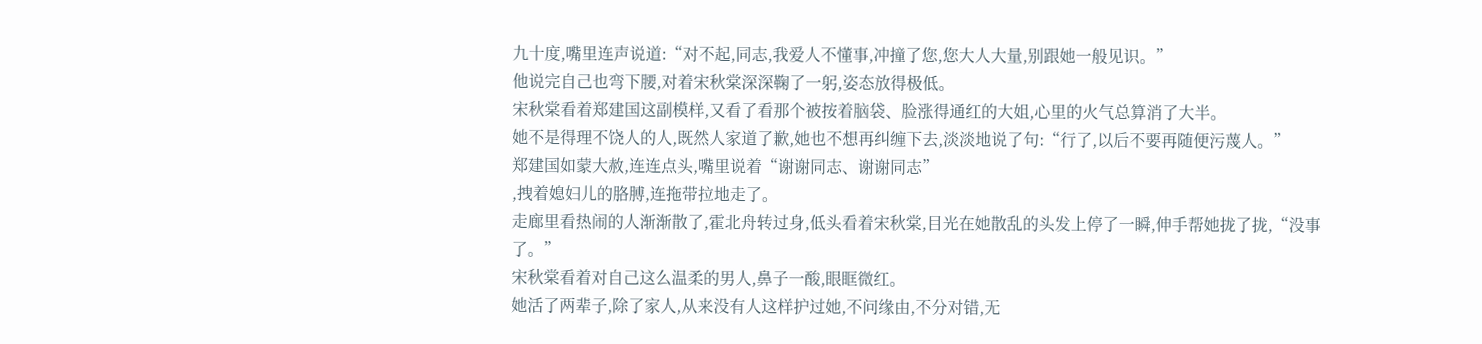九十度,嘴里连声说道:“对不起,同志,我爱人不懂事,冲撞了您,您大人大量,别跟她一般见识。”
他说完自己也弯下腰,对着宋秋棠深深鞠了一躬,姿态放得极低。
宋秋棠看着郑建国这副模样,又看了看那个被按着脑袋、脸涨得通红的大姐,心里的火气总算消了大半。
她不是得理不饶人的人,既然人家道了歉,她也不想再纠缠下去,淡淡地说了句:“行了,以后不要再随便污蔑人。”
郑建国如蒙大赦,连连点头,嘴里说着“谢谢同志、谢谢同志”
,拽着媳妇儿的胳膊,连拖带拉地走了。
走廊里看热闹的人渐渐散了,霍北舟转过身,低头看着宋秋棠,目光在她散乱的头发上停了一瞬,伸手帮她拢了拢,“没事了。”
宋秋棠看着对自己这么温柔的男人,鼻子一酸,眼眶微红。
她活了两辈子,除了家人,从来没有人这样护过她,不问缘由,不分对错,无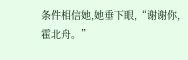条件相信她,她垂下眼,“谢谢你,霍北舟。”